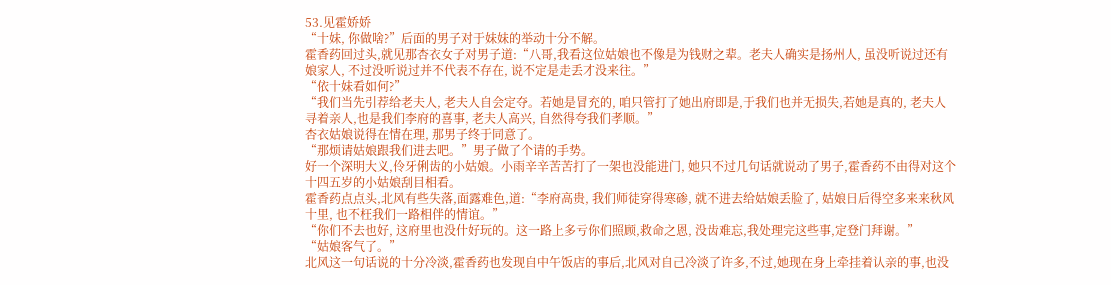53.见霍娇娇
“十妹, 你做啥?”后面的男子对于妹妹的举动十分不解。
霍香药回过头,就见那杏衣女子对男子道:“八哥,我看这位姑娘也不像是为钱财之辈。老夫人确实是扬州人, 虽没听说过还有娘家人, 不过没听说过并不代表不存在, 说不定是走丢才没来往。”
“依十妹看如何?”
“我们当先引荐给老夫人, 老夫人自会定夺。若她是冒充的, 咱只管打了她出府即是,于我们也并无损失,若她是真的, 老夫人寻着亲人,也是我们李府的喜事, 老夫人高兴, 自然得夸我们孝顺。”
杏衣姑娘说得在情在理, 那男子终于同意了。
“那烦请姑娘跟我们进去吧。”男子做了个请的手势。
好一个深明大义,伶牙俐齿的小姑娘。小雨辛辛苦苦打了一架也没能进门, 她只不过几句话就说动了男子,霍香药不由得对这个十四五岁的小姑娘刮目相看。
霍香药点点头,北风有些失落,面露难色,道:“李府高贵, 我们师徒穿得寒碜, 就不进去给姑娘丢脸了, 姑娘日后得空多来来秋风十里, 也不枉我们一路相伴的情谊。”
“你们不去也好, 这府里也没什好玩的。这一路上多亏你们照顾,救命之恩, 没齿难忘,我处理完这些事,定登门拜谢。”
“姑娘客气了。”
北风这一句话说的十分冷淡,霍香药也发现自中午饭店的事后,北风对自己冷淡了许多,不过,她现在身上牵挂着认亲的事,也没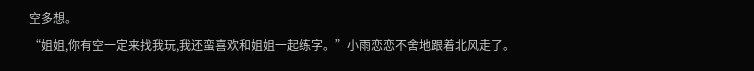空多想。
“姐姐,你有空一定来找我玩,我还蛮喜欢和姐姐一起练字。”小雨恋恋不舍地跟着北风走了。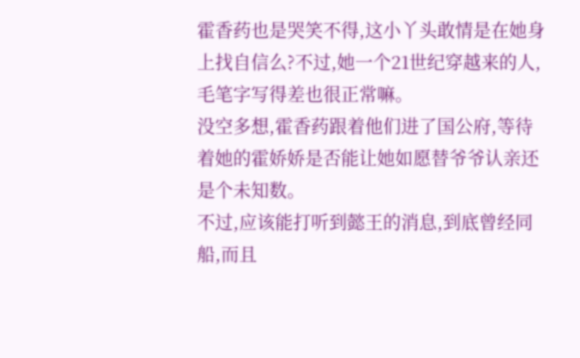霍香药也是哭笑不得,这小丫头敢情是在她身上找自信么?不过,她一个21世纪穿越来的人,毛笔字写得差也很正常嘛。
没空多想,霍香药跟着他们进了国公府,等待着她的霍娇娇是否能让她如愿替爷爷认亲还是个未知数。
不过,应该能打听到懿王的消息,到底曾经同船,而且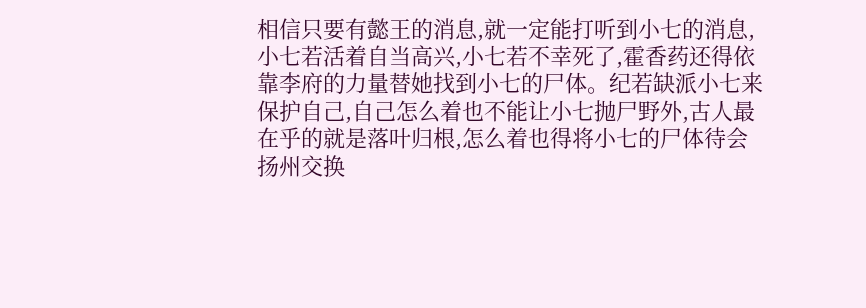相信只要有懿王的消息,就一定能打听到小七的消息,小七若活着自当高兴,小七若不幸死了,霍香药还得依靠李府的力量替她找到小七的尸体。纪若缺派小七来保护自己,自己怎么着也不能让小七抛尸野外,古人最在乎的就是落叶归根,怎么着也得将小七的尸体待会扬州交换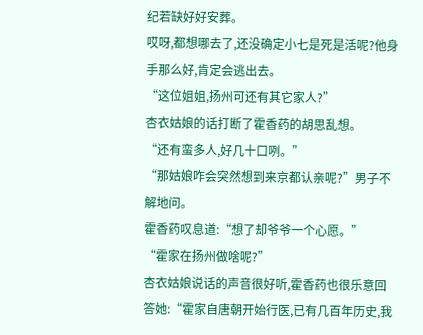纪若缺好好安葬。
哎呀,都想哪去了,还没确定小七是死是活呢?他身手那么好,肯定会逃出去。
“这位姐姐,扬州可还有其它家人?”
杏衣姑娘的话打断了霍香药的胡思乱想。
“还有蛮多人,好几十口咧。”
“那姑娘咋会突然想到来京都认亲呢?”男子不解地问。
霍香药叹息道:“想了却爷爷一个心愿。”
“霍家在扬州做啥呢?”
杏衣姑娘说话的声音很好听,霍香药也很乐意回答她:“霍家自唐朝开始行医,已有几百年历史,我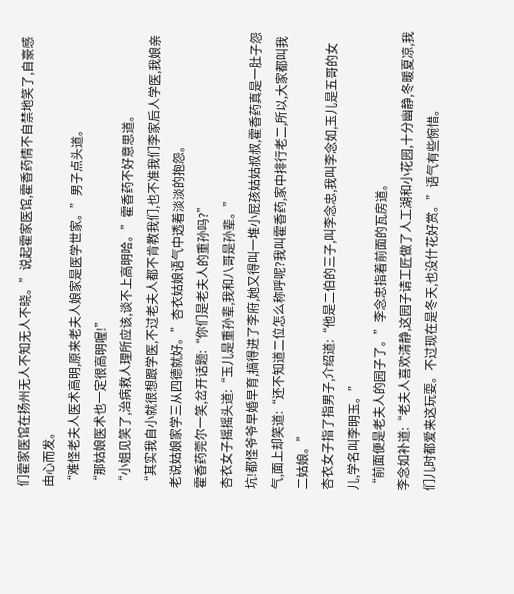们霍家医馆在扬州无人不知无人不晓。”说起霍家医馆,霍香药情不自禁地笑了,自豪感由心而发。
“难怪老夫人医术高明,原来老夫人娘家是医学世家。”男子点头道。
“那姑娘医术也一定很高明喔!”
“小姐见笑了,治病救人理所应该,谈不上高明哈。”霍香药不好意思道。
“其实我自小就很想跟学医,不过老夫人都不肯教我们,也不准我们李家后人学医,我娘亲老说姑娘家学三从四德就好。”杏衣姑娘语气中透着淡淡的抱怨。
霍香药莞尔一笑,岔开话题:“你们是老夫人的重孙吗?”
杏衣女子摇摇头道:“玉儿是重孙辈,我和八哥是孙辈。”
坑!都怪爷爷早婚早育,搞得进了李府,她又得叫一堆小屁孩姑姑叔叔,霍香药真是一肚子怨气,面上却笑道:“还不知道二位怎么称呼呢?我叫霍香药,家中排行老二,所以,大家都叫我二姑娘。”
杏衣女子指了指男子,介绍道:“他是二伯的三子,叫李念忠,我叫李念如,玉儿是五哥的女儿,学名叫李明玉。”
“前面便是老夫人的园子了。”李念忠指着前面的瓦房道。
李念如补道:“老夫人喜欢清静,这园子请工匠做了人工湖和小花园,十分幽静,冬暖夏凉,我们儿时都爱来这玩耍。不过现在是冬天,也没什花好赏。”语气有些惋惜。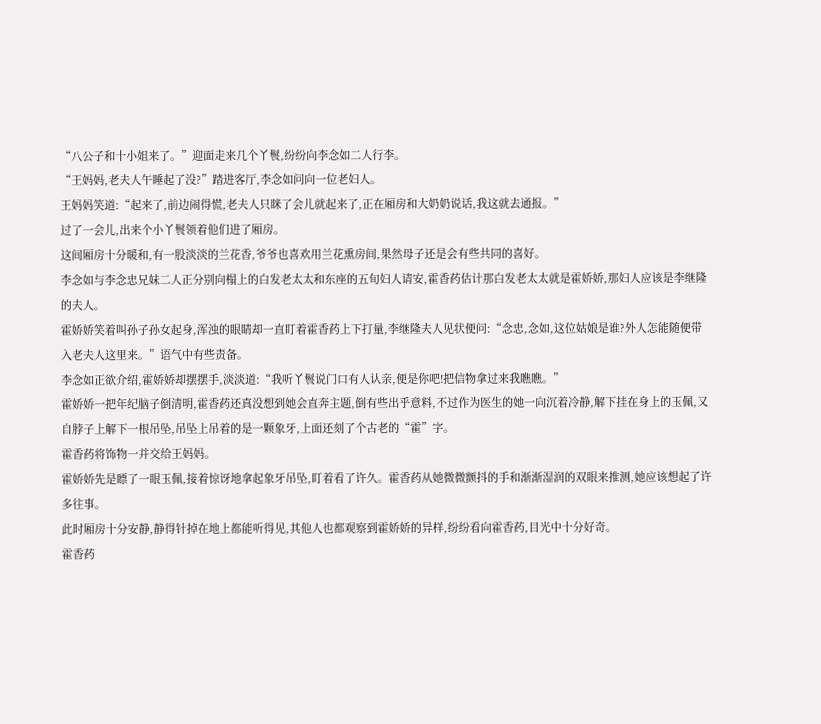“八公子和十小姐来了。”迎面走来几个丫鬟,纷纷向李念如二人行李。
“王妈妈,老夫人午睡起了没?”踏进客厅,李念如问向一位老妇人。
王妈妈笑道:“起来了,前边闹得慌,老夫人只眯了会儿就起来了,正在厢房和大奶奶说话,我这就去通报。”
过了一会儿,出来个小丫鬟领着他们进了厢房。
这间厢房十分暖和,有一股淡淡的兰花香,爷爷也喜欢用兰花熏房间,果然母子还是会有些共同的喜好。
李念如与李念忠兄妹二人正分别向榻上的白发老太太和东座的五旬妇人请安,霍香药估计那白发老太太就是霍娇娇,那妇人应该是李继隆的夫人。
霍娇娇笑着叫孙子孙女起身,浑浊的眼睛却一直盯着霍香药上下打量,李继隆夫人见状便问:“念忠,念如,这位姑娘是谁?外人怎能随便带入老夫人这里来。”语气中有些责备。
李念如正欲介绍,霍娇娇却摆摆手,淡淡道:“我听丫鬟说门口有人认亲,便是你吧!把信物拿过来我瞧瞧。”
霍娇娇一把年纪脑子倒清明,霍香药还真没想到她会直奔主题,倒有些出乎意料,不过作为医生的她一向沉着冷静,解下挂在身上的玉佩,又自脖子上解下一根吊坠,吊坠上吊着的是一颗象牙,上面还刻了个古老的“霍”字。
霍香药将饰物一并交给王妈妈。
霍娇娇先是瞟了一眼玉佩,接着惊讶地拿起象牙吊坠,盯着看了许久。霍香药从她微微颤抖的手和渐渐湿润的双眼来推测,她应该想起了许多往事。
此时厢房十分安静,静得针掉在地上都能听得见,其他人也都观察到霍娇娇的异样,纷纷看向霍香药,目光中十分好奇。
霍香药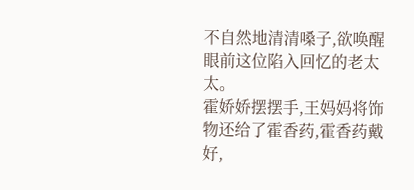不自然地清清嗓子,欲唤醒眼前这位陷入回忆的老太太。
霍娇娇摆摆手,王妈妈将饰物还给了霍香药,霍香药戴好,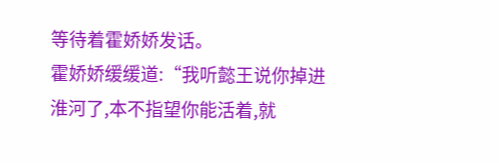等待着霍娇娇发话。
霍娇娇缓缓道:“我听懿王说你掉进淮河了,本不指望你能活着,就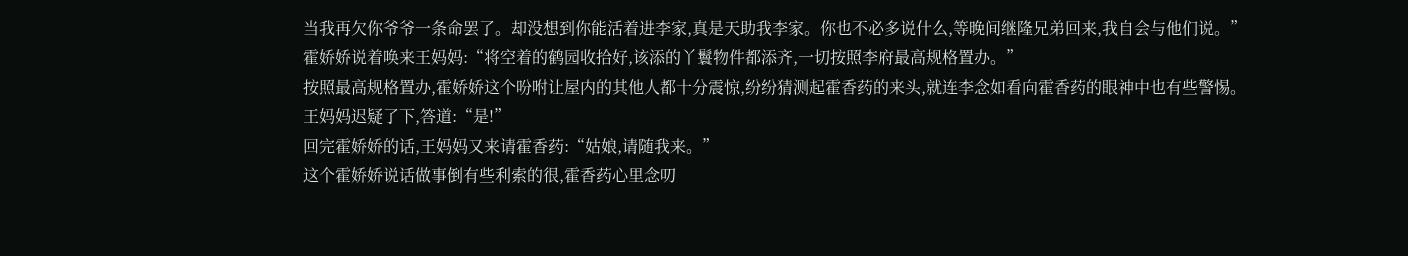当我再欠你爷爷一条命罢了。却没想到你能活着进李家,真是天助我李家。你也不必多说什么,等晚间继隆兄弟回来,我自会与他们说。”
霍娇娇说着唤来王妈妈:“将空着的鹤园收拾好,该添的丫鬟物件都添齐,一切按照李府最高规格置办。”
按照最高规格置办,霍娇娇这个吩咐让屋内的其他人都十分震惊,纷纷猜测起霍香药的来头,就连李念如看向霍香药的眼神中也有些警惕。
王妈妈迟疑了下,答道:“是!”
回完霍娇娇的话,王妈妈又来请霍香药:“姑娘,请随我来。”
这个霍娇娇说话做事倒有些利索的很,霍香药心里念叨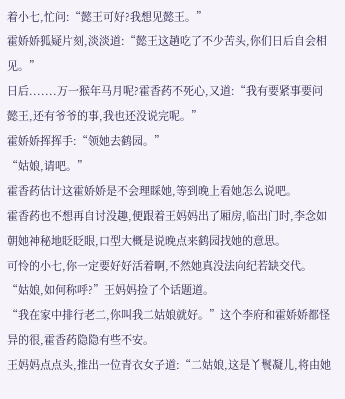着小七,忙问:“懿王可好?我想见懿王。”
霍娇娇狐疑片刻,淡淡道:“懿王这趟吃了不少苦头,你们日后自会相见。”
日后.......万一猴年马月呢?霍香药不死心,又道:“我有要紧事要问懿王,还有爷爷的事,我也还没说完呢。”
霍娇娇挥挥手:“领她去鹤园。”
“姑娘,请吧。”
霍香药估计这霍娇娇是不会理睬她,等到晚上看她怎么说吧。
霍香药也不想再自讨没趣,便跟着王妈妈出了厢房,临出门时,李念如朝她神秘地眨眨眼,口型大概是说晚点来鹤园找她的意思。
可怜的小七,你一定要好好活着啊,不然她真没法向纪若缺交代。
“姑娘,如何称呼?”王妈妈捡了个话题道。
“我在家中排行老二,你叫我二姑娘就好。”这个李府和霍娇娇都怪异的很,霍香药隐隐有些不安。
王妈妈点点头,推出一位青衣女子道:“二姑娘,这是丫鬟凝儿,将由她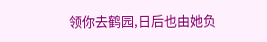领你去鹤园,日后也由她负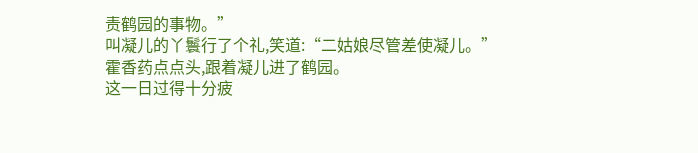责鹤园的事物。”
叫凝儿的丫鬟行了个礼,笑道:“二姑娘尽管差使凝儿。”
霍香药点点头,跟着凝儿进了鹤园。
这一日过得十分疲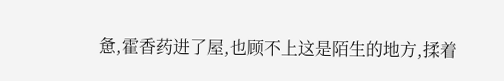惫,霍香药进了屋,也顾不上这是陌生的地方,揉着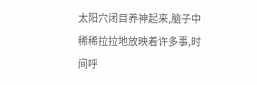太阳穴闭目养神起来,脑子中稀稀拉拉地放映着许多事,时间呼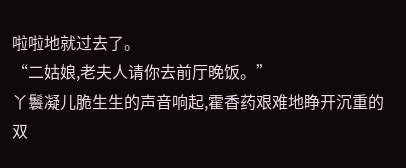啦啦地就过去了。
“二姑娘,老夫人请你去前厅晚饭。”
丫鬟凝儿脆生生的声音响起,霍香药艰难地睁开沉重的双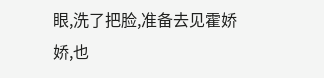眼,洗了把脸,准备去见霍娇娇,也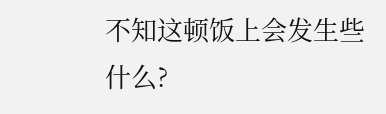不知这顿饭上会发生些什么?